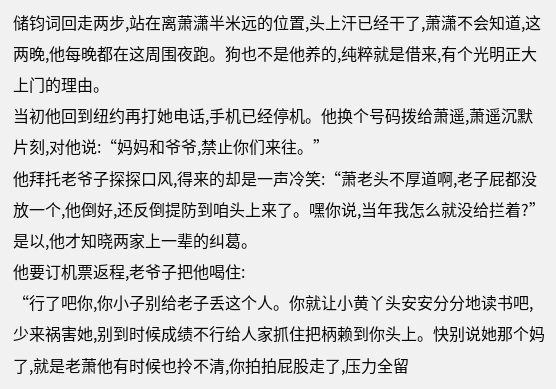储钧词回走两步,站在离萧潇半米远的位置,头上汗已经干了,萧潇不会知道,这两晚,他每晚都在这周围夜跑。狗也不是他养的,纯粹就是借来,有个光明正大上门的理由。
当初他回到纽约再打她电话,手机已经停机。他换个号码拨给萧遥,萧遥沉默片刻,对他说:“妈妈和爷爷,禁止你们来往。”
他拜托老爷子探探口风,得来的却是一声冷笑:“萧老头不厚道啊,老子屁都没放一个,他倒好,还反倒提防到咱头上来了。嘿你说,当年我怎么就没给拦着?”
是以,他才知晓两家上一辈的纠葛。
他要订机票返程,老爷子把他喝住:
“行了吧你,你小子别给老子丢这个人。你就让小黄丫头安安分分地读书吧,少来祸害她,别到时候成绩不行给人家抓住把柄赖到你头上。快别说她那个妈了,就是老萧他有时候也拎不清,你拍拍屁股走了,压力全留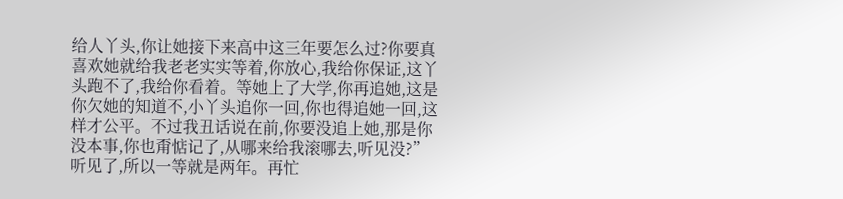给人丫头,你让她接下来高中这三年要怎么过?你要真喜欢她就给我老老实实等着,你放心,我给你保证,这丫头跑不了,我给你看着。等她上了大学,你再追她,这是你欠她的知道不,小丫头追你一回,你也得追她一回,这样才公平。不过我丑话说在前,你要没追上她,那是你没本事,你也甭惦记了,从哪来给我滚哪去,听见没?”
听见了,所以一等就是两年。再忙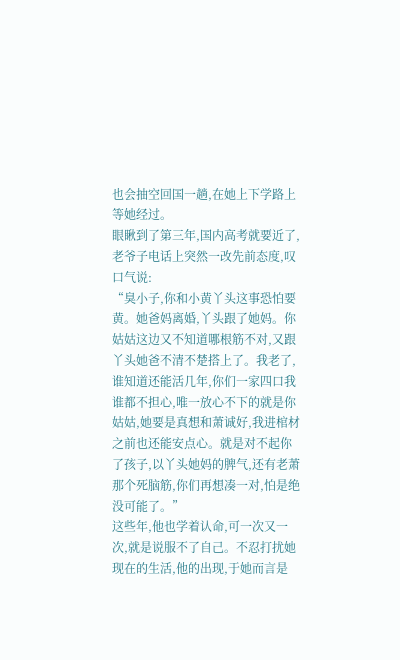也会抽空回国一趟,在她上下学路上等她经过。
眼瞅到了第三年,国内高考就要近了,老爷子电话上突然一改先前态度,叹口气说:
“臭小子,你和小黄丫头这事恐怕要黄。她爸妈离婚,丫头跟了她妈。你姑姑这边又不知道哪根筋不对,又跟丫头她爸不清不楚搭上了。我老了,谁知道还能活几年,你们一家四口我谁都不担心,唯一放心不下的就是你姑姑,她要是真想和萧诚好,我进棺材之前也还能安点心。就是对不起你了孩子,以丫头她妈的脾气,还有老萧那个死脑筋,你们再想凑一对,怕是绝没可能了。”
这些年,他也学着认命,可一次又一次,就是说服不了自己。不忍打扰她现在的生活,他的出现,于她而言是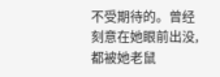不受期待的。曾经刻意在她眼前出没,都被她老鼠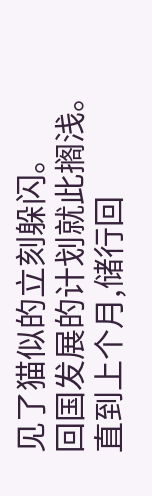见了猫似的立刻躲闪。
回国发展的计划就此搁浅。
直到上个月,储行回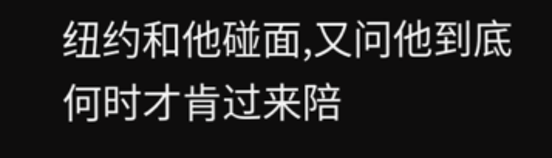纽约和他碰面,又问他到底何时才肯过来陪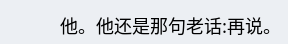他。他还是那句老话:再说。